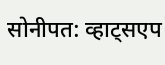सोनीपत: व्हाट्सएप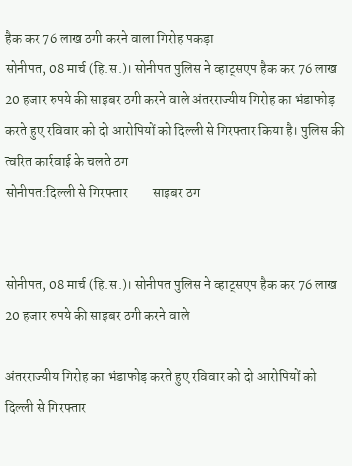हैक कर 76 लाख ठगी करने वाला गिरोह पकड़ा
सोनीपत, 08 मार्च (हि.स.)। सोनीपत पुलिस ने व्हाट्सएप हैक कर 76 लाख 20 हजार रुपये की साइबर ठगी करने वाले अंतरराज्यीय गिरोह का भंडाफोड़ करते हुए रविवार को दो आरोपियों को दिल्ली से गिरफ्तार किया है। पुलिस की त्वरित कार्रवाई के चलते ठग
सोनीपत:दिल्ली से गिरफ्तार         साइबर ठग


सोनीपत, 08 मार्च (हि.स.)। सोनीपत पुलिस ने व्हाट्सएप हैक कर 76 लाख 20 हजार रुपये की साइबर ठगी करने वाले

अंतरराज्यीय गिरोह का भंडाफोड़ करते हुए रविवार को दो आरोपियों को दिल्ली से गिरफ्तार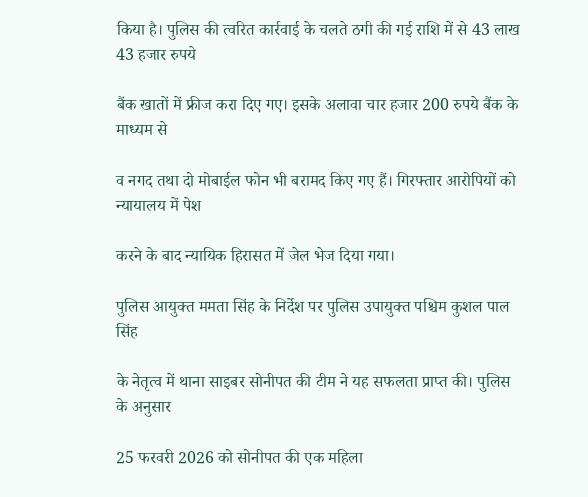किया है। पुलिस की त्वरित कार्रवाई के चलते ठगी की गई राशि में से 43 लाख 43 हजार रुपये

बैंक खातों में फ्रीज करा दिए गए। इसके अलावा चार हजार 200 रुपये बैंक के माध्यम से

व नगद तथा दो मोबाईल फोन भी बरामद किए गए हैं। गिरफ्तार आरोपियों को न्यायालय में पेश

करने के बाद न्यायिक हिरासत में जेल भेज दिया गया।

पुलिस आयुक्त ममता सिंह के निर्देश पर पुलिस उपायुक्त पश्चिम कुशल पाल सिंह

के नेतृत्व में थाना साइबर सोनीपत की टीम ने यह सफलता प्राप्त की। पुलिस के अनुसार

25 फरवरी 2026 को सोनीपत की एक महिला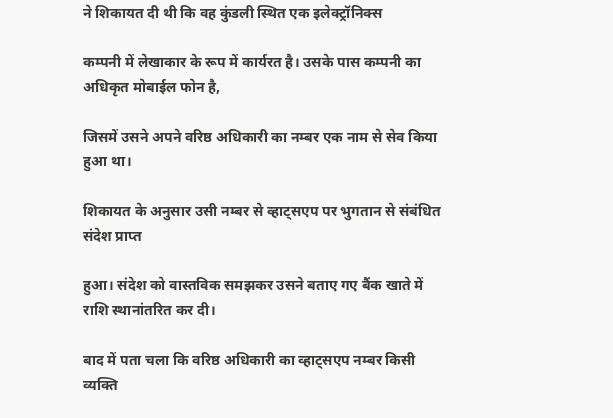ने शिकायत दी थी कि वह कुंडली स्थित एक इलेक्ट्रॉनिक्स

कम्पनी में लेखाकार के रूप में कार्यरत है। उसके पास कम्पनी का अधिकृत मोबाईल फोन है,

जिसमें उसने अपने वरिष्ठ अधिकारी का नम्बर एक नाम से सेव किया हुआ था।

शिकायत के अनुसार उसी नम्बर से व्हाट्सएप पर भुगतान से संबंधित संदेश प्राप्त

हुआ। संदेश को वास्तविक समझकर उसने बताए गए बैंक खाते में राशि स्थानांतरित कर दी।

बाद में पता चला कि वरिष्ठ अधिकारी का व्हाट्सएप नम्बर किसी व्यक्ति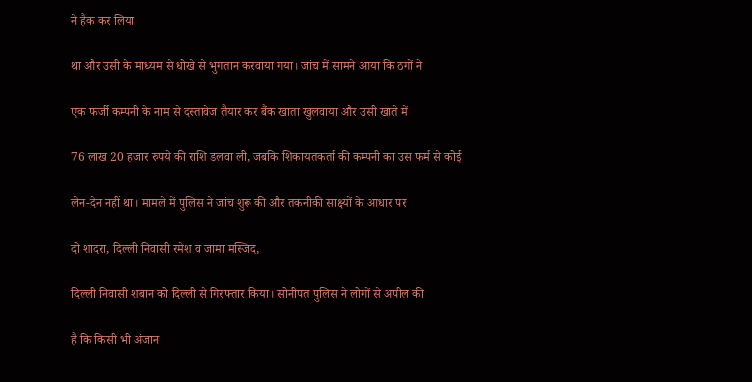ने हैक कर लिया

था और उसी के माध्यम से धोखे से भुगतान करवाया गया। जांच में सामने आया कि ठगों ने

एक फर्जी कम्पनी के नाम से दस्तावेज तैयार कर बैंक खाता खुलवाया और उसी खाते में

76 लाख 20 हजार रुपये की राशि डलवा ली, जबकि शिकायतकर्ता की कम्पनी का उस फर्म से कोई

लेन-देन नहीं था। मामले में पुलिस ने जांच शुरू की और तकनीकी साक्ष्यों के आधार पर

दो शादरा, दिल्ली निवासी रमेश व जामा मस्जिद,

दिल्ली निवासी शबान को दिल्ली से गिरफ्तार किया। सोनीपत पुलिस ने लोगों से अपील की

है कि किसी भी अंजान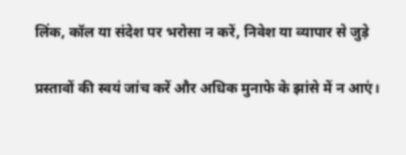लिंक, कॉल या संदेश पर भरोसा न करें, निवेश या व्यापार से जुड़े

प्रस्तावों की स्वयं जांच करें और अधिक मुनाफे के झांसे में न आएं।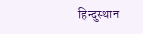हिन्दुस्थान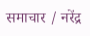समाचार / नरेंद्र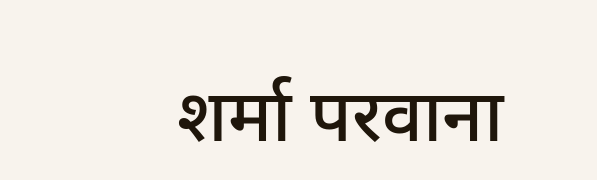शर्मा परवाना